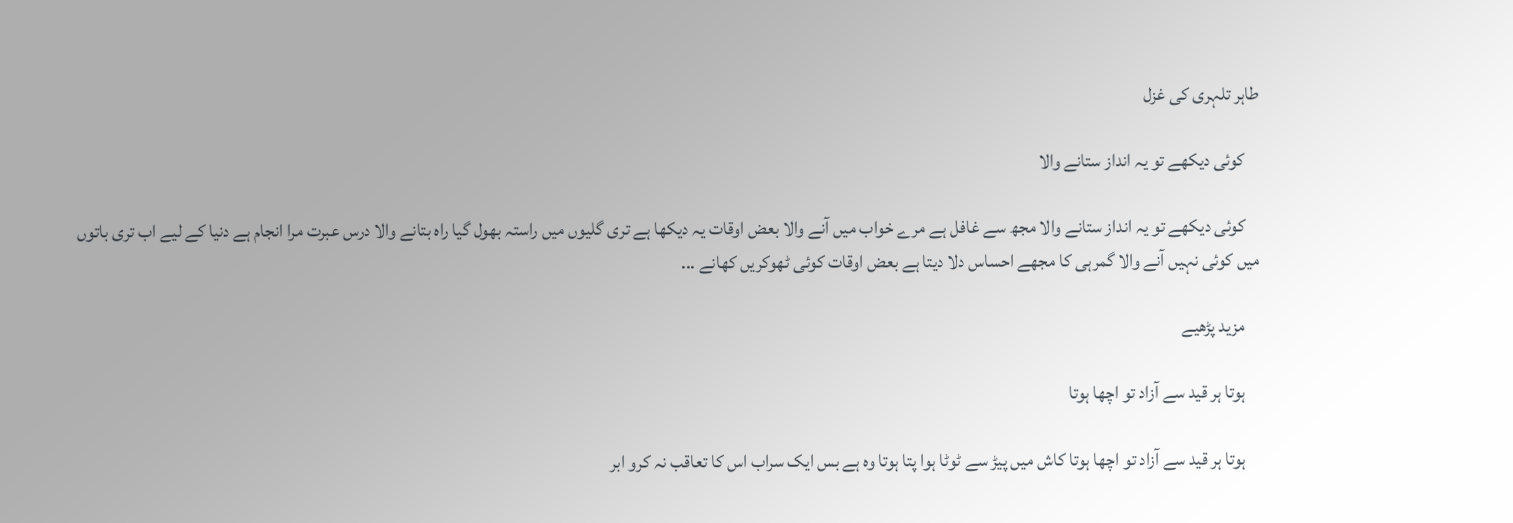طاہر تلہری کی غزل

    کوئی دیکھے تو یہ انداز ستانے والا

    کوئی دیکھے تو یہ انداز ستانے والا مجھ سے غافل ہے مرے خواب میں آنے والا بعض اوقات یہ دیکھا ہے تری گلیوں میں راستہ بھول گیا راہ بتانے والا درس عبرت مرا انجام ہے دنیا کے لیے اب تری باتوں میں کوئی نہیں آنے والا گمرہی کا مجھے احساس دلا دیتا ہے بعض اوقات کوئی ٹھوکریں کھانے ...

    مزید پڑھیے

    ہوتا ہر قید سے آزاد تو اچھا ہوتا

    ہوتا ہر قید سے آزاد تو اچھا ہوتا کاش میں پیڑ سے ٹوٹا ہوا پتا ہوتا وہ ہے بس ایک سراب اس کا تعاقب نہ کرو ابر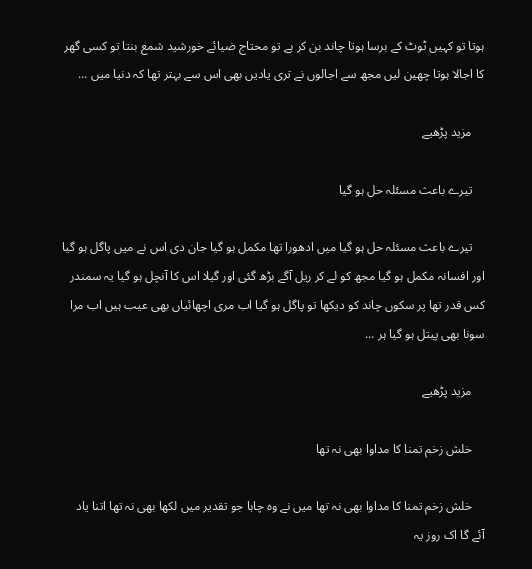ہوتا تو کہیں ٹوٹ کے برسا ہوتا چاند بن کر ہے تو محتاج ضیائے خورشید شمع بنتا تو کسی گھر کا اجالا ہوتا چھین لیں مجھ سے اجالوں نے تری یادیں بھی اس سے بہتر تھا کہ دنیا میں ...

    مزید پڑھیے

    تیرے باعث مسئلہ حل ہو گیا

    تیرے باعث مسئلہ حل ہو گیا میں ادھورا تھا مکمل ہو گیا جان دی اس نے میں پاگل ہو گیا اور افسانہ مکمل ہو گیا مجھ کو لے کر ریل آگے بڑھ گئی اور گیلا اس کا آنچل ہو گیا یہ سمندر کس قدر تھا پر سکوں چاند کو دیکھا تو پاگل ہو گیا اب مری اچھائیاں بھی عیب ہیں اب مرا سونا بھی پیتل ہو گیا ہر ...

    مزید پڑھیے

    خلش زخم تمنا کا مداوا بھی نہ تھا

    خلش زخم تمنا کا مداوا بھی نہ تھا میں نے وہ چاہا جو تقدیر میں لکھا بھی نہ تھا اتنا یاد آئے گا اک روز یہ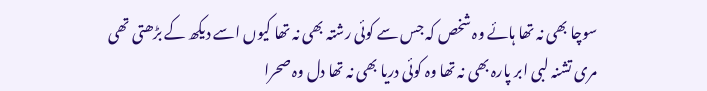سوچا بھی نہ تھا ہائے وہ شخص کہ جس سے کوئی رشتہ بھی نہ تھا کیوں اسے دیکھ کے بڑھتی تھی مری تشنہ لبی ابر پارہ بھی نہ تھا وہ کوئی دریا بھی نہ تھا دل وہ صحرا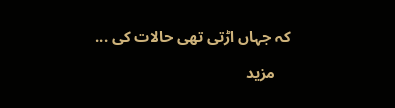کہ جہاں اڑتی تھی حالات کی ...

    مزید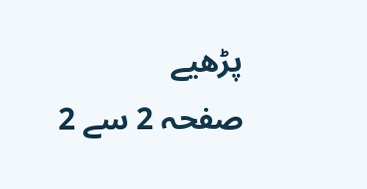پڑھیے
صفحہ 2 سے 2